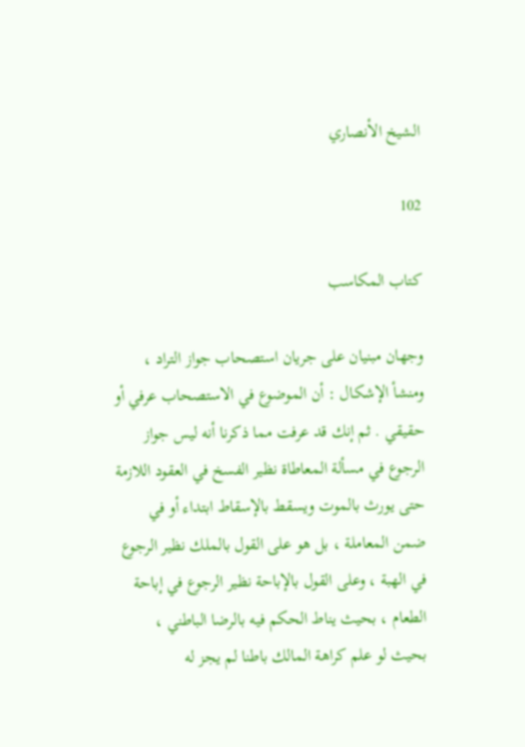الشيخ الأنصاري

102

كتاب المكاسب

وجهان مبنيان على جريان استصحاب جواز التراد ، ومنشأ الإشكال : أن الموضوع في الاستصحاب عرفي أو حقيقي . ثم إنك قد عرفت مما ذكرنا أنه ليس جواز الرجوع في مسألة المعاطاة نظير الفسخ في العقود اللازمة حتى يورث بالموت ويسقط بالإسقاط ابتداء أو في ضمن المعاملة ، بل هو على القول بالملك نظير الرجوع في الهبة ، وعلى القول بالإباحة نظير الرجوع في إباحة الطعام ، بحيث يناط الحكم فيه بالرضا الباطني ، بحيث لو علم كراهة المالك باطنا لم يجز له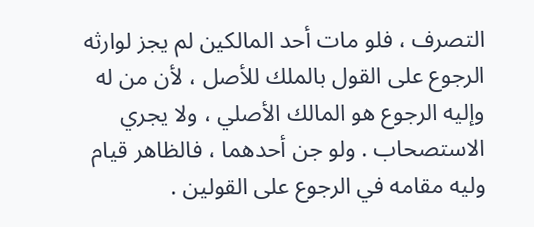التصرف ، فلو مات أحد المالكين لم يجز لوارثه الرجوع على القول بالملك للأصل ، لأن من له وإليه الرجوع هو المالك الأصلي ، ولا يجري الاستصحاب . ولو جن أحدهما ، فالظاهر قيام وليه مقامه في الرجوع على القولين .